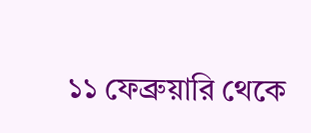১১ ফেব্রুয়ারি থেকে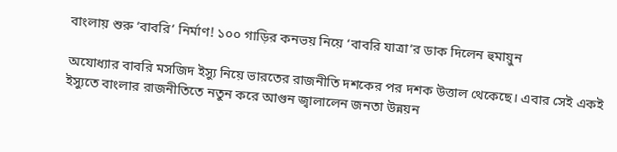বাংলায় শুরু ‘বাবরি’ নির্মাণ! ১০০ গাড়ির কনভয় নিয়ে ‘বাবরি যাত্রা’র ডাক দিলেন হুমায়ুন

অযোধ্যার বাবরি মসজিদ ইস্যু নিয়ে ভারতের রাজনীতি দশকের পর দশক উত্তাল থেকেছে। এবার সেই একই ইস্যুতে বাংলার রাজনীতিতে নতুন করে আগুন জ্বালালেন জনতা উন্নয়ন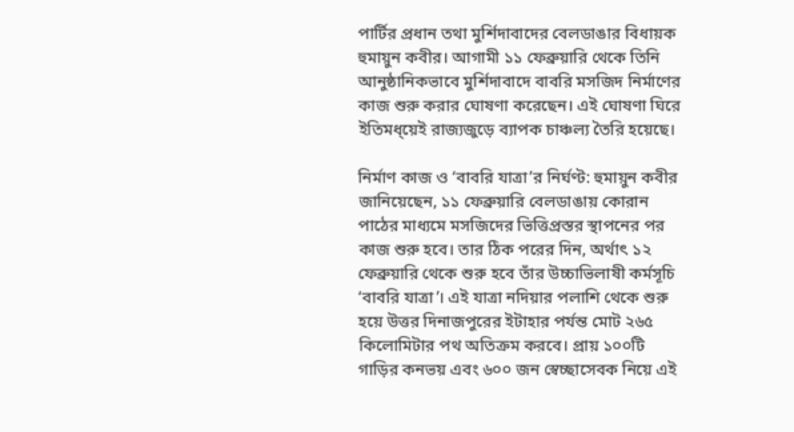পার্টির প্রধান তথা মুর্শিদাবাদের বেলডাঙার বিধায়ক হুমায়ুন কবীর। আগামী ১১ ফেব্রুয়ারি থেকে তিনি আনুষ্ঠানিকভাবে মুর্শিদাবাদে বাবরি মসজিদ নির্মাণের কাজ শুরু করার ঘোষণা করেছেন। এই ঘোষণা ঘিরে ইতিমধ্য়েই রাজ্যজুড়ে ব্যাপক চাঞ্চল্য তৈরি হয়েছে।

নির্মাণ কাজ ও ‘বাবরি যাত্রা’র নির্ঘণ্ট: হুমায়ুন কবীর জানিয়েছেন, ১১ ফেব্রুয়ারি বেলডাঙায় কোরান পাঠের মাধ্যমে মসজিদের ভিত্তিপ্রস্তর স্থাপনের পর কাজ শুরু হবে। তার ঠিক পরের দিন, অর্থাৎ ১২ ফেব্রুয়ারি থেকে শুরু হবে তাঁর উচ্চাভিলাষী কর্মসূচি ‘বাবরি যাত্রা’। এই যাত্রা নদিয়ার পলাশি থেকে শুরু হয়ে উত্তর দিনাজপুরের ইটাহার পর্যন্ত মোট ২৬৫ কিলোমিটার পথ অতিক্রম করবে। প্রায় ১০০টি গাড়ির কনভয় এবং ৬০০ জন স্বেচ্ছাসেবক নিয়ে এই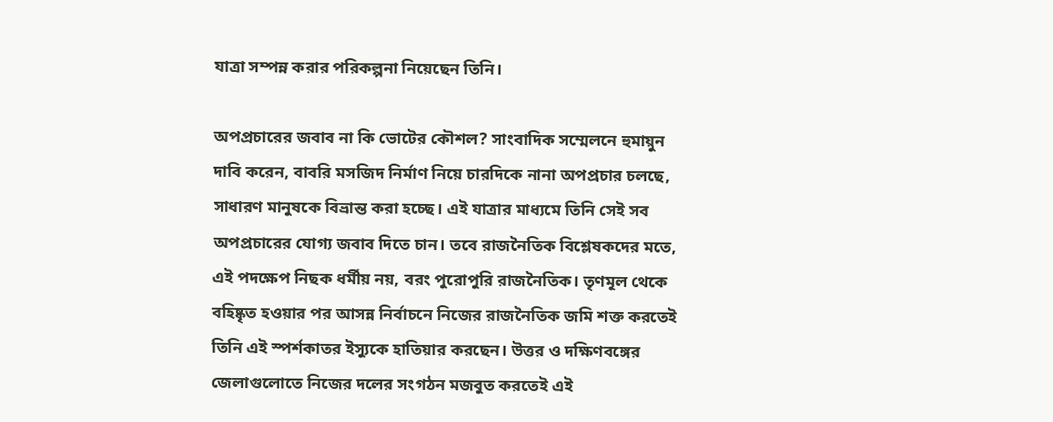যাত্রা সম্পন্ন করার পরিকল্পনা নিয়েছেন তিনি।

অপপ্রচারের জবাব না কি ভোটের কৌশল? সাংবাদিক সম্মেলনে হুমায়ুন দাবি করেন, বাবরি মসজিদ নির্মাণ নিয়ে চারদিকে নানা অপপ্রচার চলছে, সাধারণ মানুষকে বিভ্রান্ত করা হচ্ছে। এই যাত্রার মাধ্যমে তিনি সেই সব অপপ্রচারের যোগ্য জবাব দিতে চান। তবে রাজনৈতিক বিশ্লেষকদের মতে, এই পদক্ষেপ নিছক ধর্মীয় নয়, বরং পুরোপুরি রাজনৈতিক। তৃণমূল থেকে বহিষ্কৃত হওয়ার পর আসন্ন নির্বাচনে নিজের রাজনৈতিক জমি শক্ত করতেই তিনি এই স্পর্শকাতর ইস্যুকে হাতিয়ার করছেন। উত্তর ও দক্ষিণবঙ্গের জেলাগুলোতে নিজের দলের সংগঠন মজবুত করতেই এই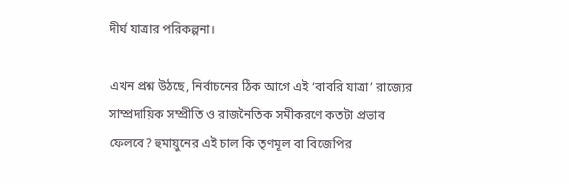দীর্ঘ যাত্রার পরিকল্পনা।

এখন প্রশ্ন উঠছে, নির্বাচনের ঠিক আগে এই ‘বাবরি যাত্রা’ রাজ্যের সাম্প্রদায়িক সম্প্রীতি ও রাজনৈতিক সমীকরণে কতটা প্রভাব ফেলবে? হুমায়ুনের এই চাল কি তৃণমূল বা বিজেপির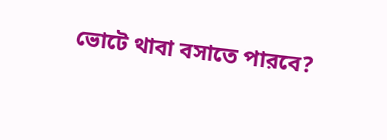ভোটে থাবা বসাতে পারবে?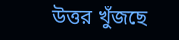উত্তর খুঁজছে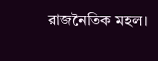রাজনৈতিক মহল।